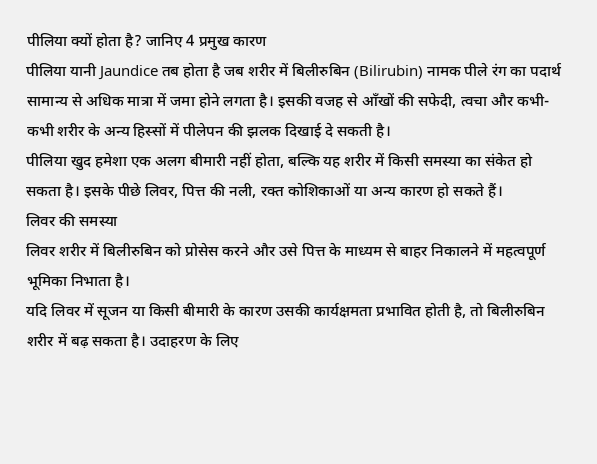पीलिया क्यों होता है? जानिए 4 प्रमुख कारण
पीलिया यानी Jaundice तब होता है जब शरीर में बिलीरुबिन (Bilirubin) नामक पीले रंग का पदार्थ सामान्य से अधिक मात्रा में जमा होने लगता है। इसकी वजह से आँखों की सफेदी, त्वचा और कभी-कभी शरीर के अन्य हिस्सों में पीलेपन की झलक दिखाई दे सकती है।
पीलिया खुद हमेशा एक अलग बीमारी नहीं होता, बल्कि यह शरीर में किसी समस्या का संकेत हो सकता है। इसके पीछे लिवर, पित्त की नली, रक्त कोशिकाओं या अन्य कारण हो सकते हैं।
लिवर की समस्या
लिवर शरीर में बिलीरुबिन को प्रोसेस करने और उसे पित्त के माध्यम से बाहर निकालने में महत्वपूर्ण भूमिका निभाता है।
यदि लिवर में सूजन या किसी बीमारी के कारण उसकी कार्यक्षमता प्रभावित होती है, तो बिलीरुबिन शरीर में बढ़ सकता है। उदाहरण के लिए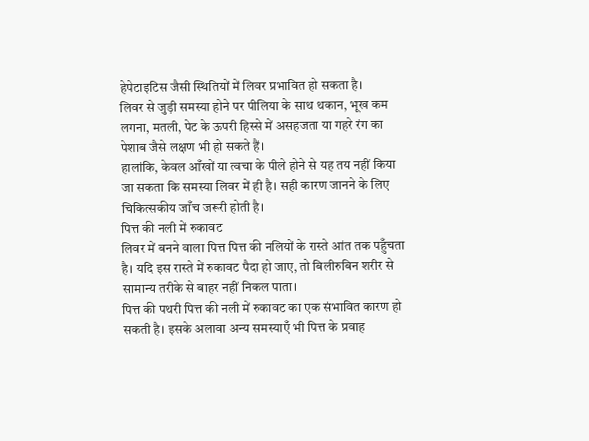हेपेटाइटिस जैसी स्थितियों में लिवर प्रभावित हो सकता है।
लिवर से जुड़ी समस्या होने पर पीलिया के साथ थकान, भूख कम लगना, मतली, पेट के ऊपरी हिस्से में असहजता या गहरे रंग का पेशाब जैसे लक्षण भी हो सकते हैं।
हालांकि, केवल आँखों या त्वचा के पीले होने से यह तय नहीं किया जा सकता कि समस्या लिवर में ही है। सही कारण जानने के लिए चिकित्सकीय जाँच जरूरी होती है।
पित्त की नली में रुकावट
लिवर में बनने वाला पित्त पित्त की नलियों के रास्ते आंत तक पहुँचता है। यदि इस रास्ते में रुकावट पैदा हो जाए, तो बिलीरुबिन शरीर से सामान्य तरीके से बाहर नहीं निकल पाता।
पित्त की पथरी पित्त की नली में रुकावट का एक संभावित कारण हो सकती है। इसके अलावा अन्य समस्याएँ भी पित्त के प्रवाह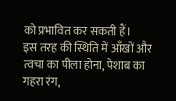को प्रभावित कर सकती हैं।
इस तरह की स्थिति में आँखों और त्वचा का पीला होना, पेशाब का गहरा रंग,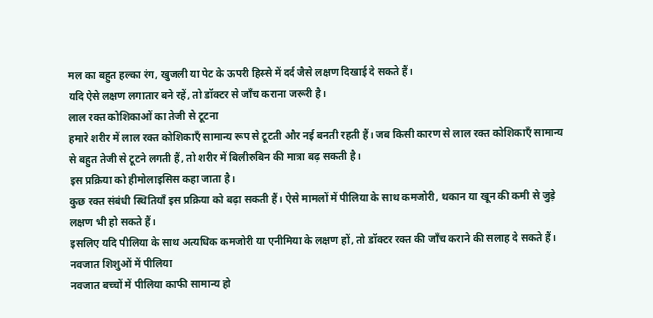मल का बहुत हल्का रंग, खुजली या पेट के ऊपरी हिस्से में दर्द जैसे लक्षण दिखाई दे सकते हैं।
यदि ऐसे लक्षण लगातार बने रहें, तो डॉक्टर से जाँच कराना जरूरी है।
लाल रक्त कोशिकाओं का तेजी से टूटना
हमारे शरीर में लाल रक्त कोशिकाएँ सामान्य रूप से टूटती और नई बनती रहती हैं। जब किसी कारण से लाल रक्त कोशिकाएँ सामान्य से बहुत तेजी से टूटने लगती हैं, तो शरीर में बिलीरुबिन की मात्रा बढ़ सकती है।
इस प्रक्रिया को हीमोलाइसिस कहा जाता है।
कुछ रक्त संबंधी स्थितियाँ इस प्रक्रिया को बढ़ा सकती हैं। ऐसे मामलों में पीलिया के साथ कमजोरी, थकान या खून की कमी से जुड़े लक्षण भी हो सकते हैं।
इसलिए यदि पीलिया के साथ अत्यधिक कमजोरी या एनीमिया के लक्षण हों, तो डॉक्टर रक्त की जाँच कराने की सलाह दे सकते हैं।
नवजात शिशुओं में पीलिया
नवजात बच्चों में पीलिया काफी सामान्य हो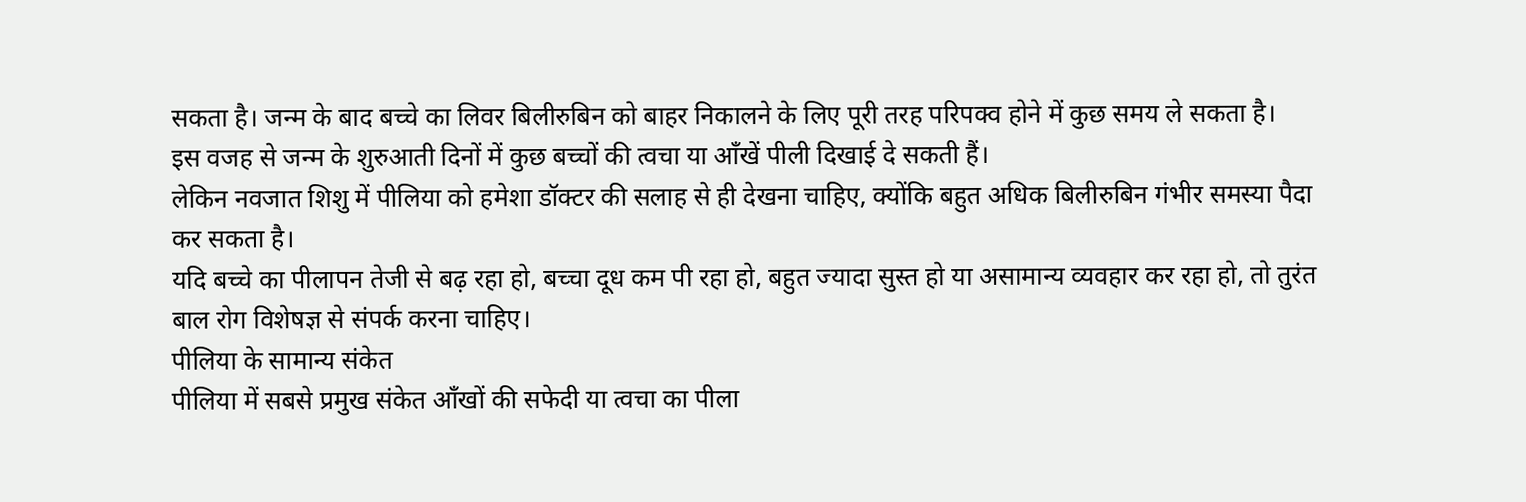सकता है। जन्म के बाद बच्चे का लिवर बिलीरुबिन को बाहर निकालने के लिए पूरी तरह परिपक्व होने में कुछ समय ले सकता है।
इस वजह से जन्म के शुरुआती दिनों में कुछ बच्चों की त्वचा या आँखें पीली दिखाई दे सकती हैं।
लेकिन नवजात शिशु में पीलिया को हमेशा डॉक्टर की सलाह से ही देखना चाहिए, क्योंकि बहुत अधिक बिलीरुबिन गंभीर समस्या पैदा कर सकता है।
यदि बच्चे का पीलापन तेजी से बढ़ रहा हो, बच्चा दूध कम पी रहा हो, बहुत ज्यादा सुस्त हो या असामान्य व्यवहार कर रहा हो, तो तुरंत बाल रोग विशेषज्ञ से संपर्क करना चाहिए।
पीलिया के सामान्य संकेत
पीलिया में सबसे प्रमुख संकेत आँखों की सफेदी या त्वचा का पीला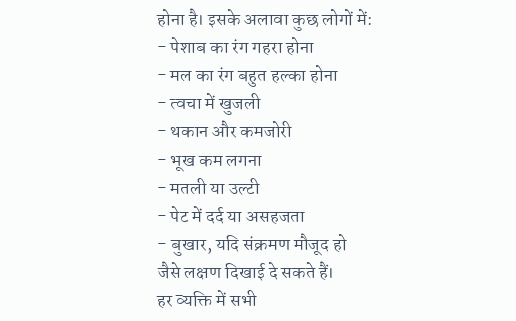होना है। इसके अलावा कुछ लोगों में:
- पेशाब का रंग गहरा होना
- मल का रंग बहुत हल्का होना
- त्वचा में खुजली
- थकान और कमजोरी
- भूख कम लगना
- मतली या उल्टी
- पेट में दर्द या असहजता
- बुखार, यदि संक्रमण मौजूद हो
जैसे लक्षण दिखाई दे सकते हैं।
हर व्यक्ति में सभी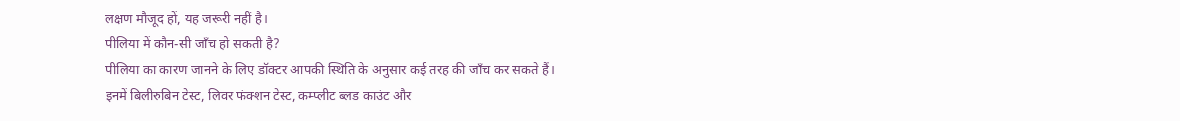लक्षण मौजूद हों, यह जरूरी नहीं है।
पीलिया में कौन-सी जाँच हो सकती है?
पीलिया का कारण जानने के लिए डॉक्टर आपकी स्थिति के अनुसार कई तरह की जाँच कर सकते हैं।
इनमें बिलीरुबिन टेस्ट, लिवर फंक्शन टेस्ट, कम्प्लीट ब्लड काउंट और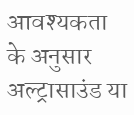आवश्यकता के अनुसार अल्ट्रासाउंड या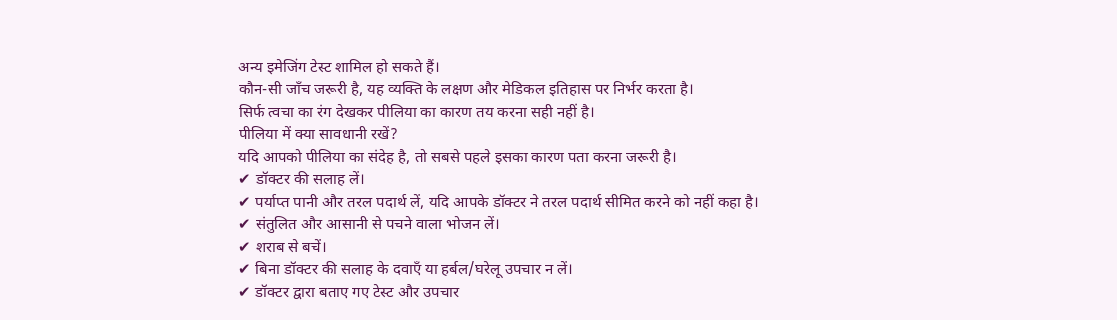अन्य इमेजिंग टेस्ट शामिल हो सकते हैं।
कौन-सी जाँच जरूरी है, यह व्यक्ति के लक्षण और मेडिकल इतिहास पर निर्भर करता है।
सिर्फ त्वचा का रंग देखकर पीलिया का कारण तय करना सही नहीं है।
पीलिया में क्या सावधानी रखें?
यदि आपको पीलिया का संदेह है, तो सबसे पहले इसका कारण पता करना जरूरी है।
✔ डॉक्टर की सलाह लें।
✔ पर्याप्त पानी और तरल पदार्थ लें, यदि आपके डॉक्टर ने तरल पदार्थ सीमित करने को नहीं कहा है।
✔ संतुलित और आसानी से पचने वाला भोजन लें।
✔ शराब से बचें।
✔ बिना डॉक्टर की सलाह के दवाएँ या हर्बल/घरेलू उपचार न लें।
✔ डॉक्टर द्वारा बताए गए टेस्ट और उपचार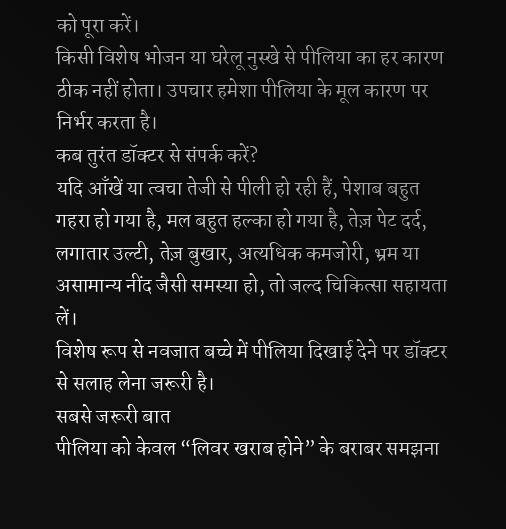को पूरा करें।
किसी विशेष भोजन या घरेलू नुस्खे से पीलिया का हर कारण ठीक नहीं होता। उपचार हमेशा पीलिया के मूल कारण पर निर्भर करता है।
कब तुरंत डॉक्टर से संपर्क करें?
यदि आँखें या त्वचा तेजी से पीली हो रही हैं, पेशाब बहुत गहरा हो गया है, मल बहुत हल्का हो गया है, तेज़ पेट दर्द, लगातार उल्टी, तेज़ बुखार, अत्यधिक कमजोरी, भ्रम या असामान्य नींद जैसी समस्या हो, तो जल्द चिकित्सा सहायता लें।
विशेष रूप से नवजात बच्चे में पीलिया दिखाई देने पर डॉक्टर से सलाह लेना जरूरी है।
सबसे जरूरी बात
पीलिया को केवल “लिवर खराब होने” के बराबर समझना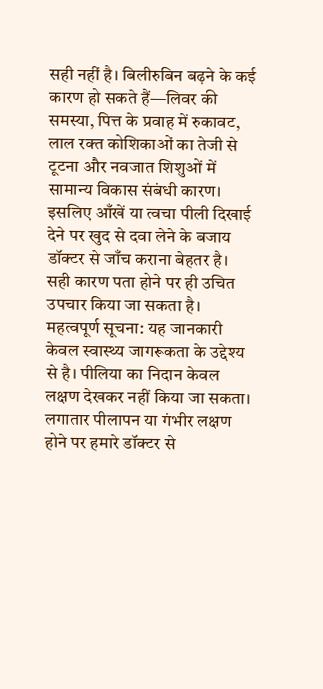सही नहीं है। बिलीरुबिन बढ़ने के कई कारण हो सकते हैं—लिवर की समस्या, पित्त के प्रवाह में रुकावट, लाल रक्त कोशिकाओं का तेजी से टूटना और नवजात शिशुओं में सामान्य विकास संबंधी कारण।
इसलिए आँखें या त्वचा पीली दिखाई देने पर खुद से दवा लेने के बजाय डॉक्टर से जाँच कराना बेहतर है। सही कारण पता होने पर ही उचित उपचार किया जा सकता है।
महत्वपूर्ण सूचना: यह जानकारी केवल स्वास्थ्य जागरूकता के उद्देश्य से है। पीलिया का निदान केवल लक्षण देखकर नहीं किया जा सकता। लगातार पीलापन या गंभीर लक्षण होने पर हमारे डॉक्टर से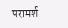परामर्श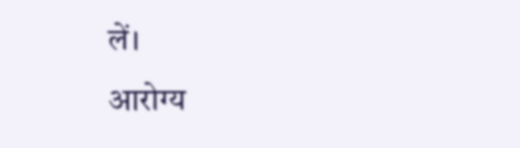लें।
आरोग्य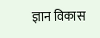ज्ञान विकास